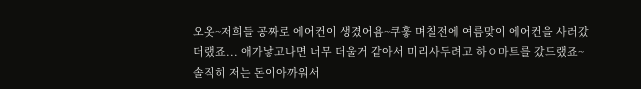오옷~저희들 공짜로 에어컨이 생겼어욤~쿠훟 며칠전에 여름맞이 에어컨을 사러갔더랬죠... 애가낳고나면 너무 더울거 같아서 미리사두려고 하ㅇ마트를 갔드랬죠~ 솔직히 저는 돈이아까워서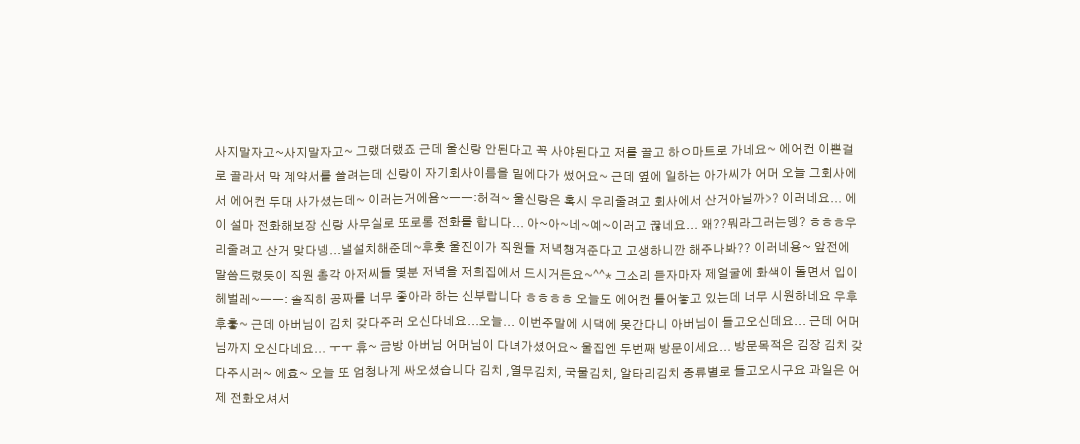사지말자고~사지말자고~ 그랬더랬죠 근데 울신랑 안된다고 꼭 사야된다고 저를 끌고 하ㅇ마트로 가네요~ 에어컨 이쁜걸로 골라서 막 계약서를 쓸려는데 신랑이 자기회사이름을 밑에다가 썼어요~ 근데 옆에 일하는 아가씨가 어머 오늘 그회사에서 에어컨 두대 사가셨는데~ 이러는거에욤~ㅡㅡ:허걱~ 울신랑은 혹시 우리줄려고 회사에서 산거아닐까>? 이러네요... 에이 설마 전화해보장 신랑 사무실로 또로롱 전화를 합니다... 아~아~네~예~이러고 끊네요... 왜??뭐라그러는뎅? ㅎㅎㅎ우리줄려고 산거 맞다넹...낼설치해준데~후훗 울진이가 직원들 저녁챙겨준다고 고생하니깐 해주나봐?? 이러네용~ 앞전에 말씀드렸듯이 직원 총각 아저씨들 몇분 저녁을 저희집에서 드시거든요~^^* 그소리 듣자마자 제얼굴에 화색이 돌면서 입이 헤벌레~ㅡㅡ: 솔직히 공짜를 너무 좋아라 하는 신부랍니다 ㅎㅎㅎㅎ 오늘도 에어컨 틀어놓고 있는데 너무 시원하네요 우후후훟~ 근데 아버님이 김치 갖다주러 오신다네요...오늘... 이번주말에 시댁에 못간다니 아버님이 들고오신데요... 근데 어머님까지 오신다네요... ㅜㅜ 휴~ 금방 아버님 어머님이 다녀가셨어요~ 울집엔 두번째 방문이세요... 방문목적은 김장 김치 갖다주시러~ 에효~ 오늘 또 엄청나게 싸오셨습니다 김치 ,열무김치, 국물김치, 알타리김치 종류별로 들고오시구요 과일은 어제 전화오셔서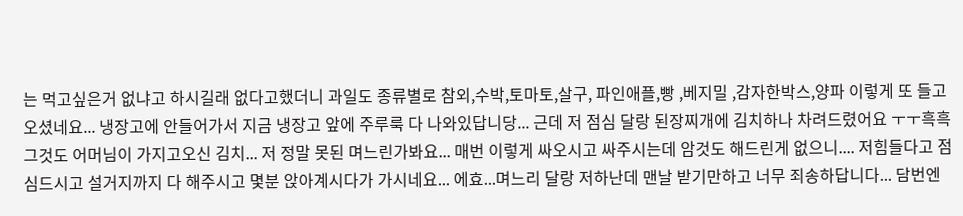는 먹고싶은거 없냐고 하시길래 없다고했더니 과일도 종류별로 참외,수박,토마토,살구, 파인애플,빵 ,베지밀 ,감자한박스,양파 이렇게 또 들고오셨네요... 냉장고에 안들어가서 지금 냉장고 앞에 주루룩 다 나와있답니당... 근데 저 점심 달랑 된장찌개에 김치하나 차려드렸어요 ㅜㅜ흑흑 그것도 어머님이 가지고오신 김치... 저 정말 못된 며느린가봐요... 매번 이렇게 싸오시고 싸주시는데 암것도 해드린게 없으니.... 저힘들다고 점심드시고 설거지까지 다 해주시고 몇분 앉아계시다가 가시네요... 에효...며느리 달랑 저하난데 맨날 받기만하고 너무 죄송하답니다... 담번엔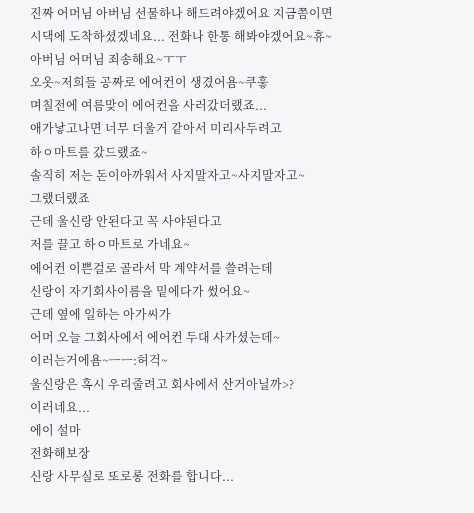진짜 어머님 아버님 선물하나 해드려야겠어요 지금쯤이면 시댁에 도착하셨겠네요... 전화나 한통 해봐야겠어요~휴~
아버님 어머님 죄송해요~ㅜㅜ
오옷~저희들 공짜로 에어컨이 생겼어욤~쿠훟
며칠전에 여름맞이 에어컨을 사러갔더랬죠...
애가낳고나면 너무 더울거 같아서 미리사두려고
하ㅇ마트를 갔드랬죠~
솔직히 저는 돈이아까워서 사지말자고~사지말자고~
그랬더랬죠
근데 울신랑 안된다고 꼭 사야된다고
저를 끌고 하ㅇ마트로 가네요~
에어컨 이쁜걸로 골라서 막 계약서를 쓸려는데
신랑이 자기회사이름을 밑에다가 썼어요~
근데 옆에 일하는 아가씨가
어머 오늘 그회사에서 에어컨 두대 사가셨는데~
이러는거에욤~ㅡㅡ:허걱~
울신랑은 혹시 우리줄려고 회사에서 산거아닐까>?
이러네요...
에이 설마
전화해보장
신랑 사무실로 또로롱 전화를 합니다...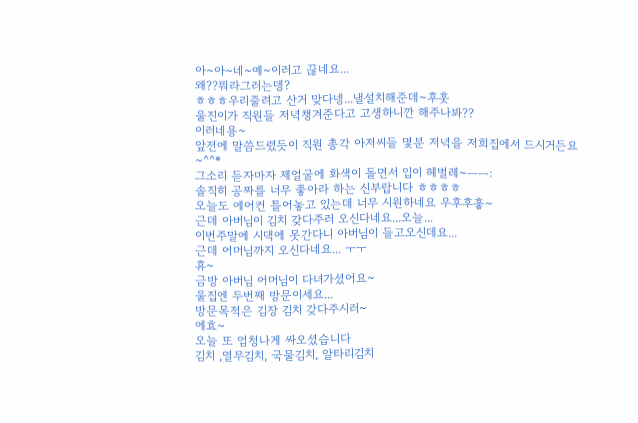아~아~네~예~이러고 끊네요...
왜??뭐라그러는뎅?
ㅎㅎㅎ우리줄려고 산거 맞다넹...낼설치해준데~후훗
울진이가 직원들 저녁챙겨준다고 고생하니깐 해주나봐??
이러네용~
앞전에 말씀드렸듯이 직원 총각 아저씨들 몇분 저녁을 저희집에서 드시거든요~^^*
그소리 듣자마자 제얼굴에 화색이 돌면서 입이 헤벌레~ㅡㅡ:
솔직히 공짜를 너무 좋아라 하는 신부랍니다 ㅎㅎㅎㅎ
오늘도 에어컨 틀어놓고 있는데 너무 시원하네요 우후후훟~
근데 아버님이 김치 갖다주러 오신다네요...오늘...
이번주말에 시댁에 못간다니 아버님이 들고오신데요...
근데 어머님까지 오신다네요... ㅜㅜ
휴~
금방 아버님 어머님이 다녀가셨어요~
울집엔 두번째 방문이세요...
방문목적은 김장 김치 갖다주시러~
에효~
오늘 또 엄청나게 싸오셨습니다
김치 ,열무김치, 국물김치, 알타리김치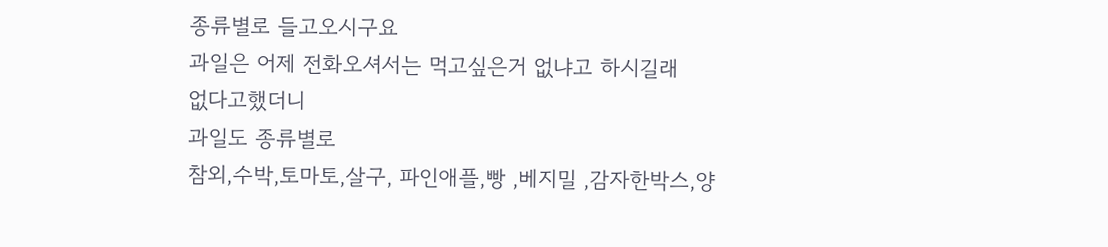종류별로 들고오시구요
과일은 어제 전화오셔서는 먹고싶은거 없냐고 하시길래
없다고했더니
과일도 종류별로
참외,수박,토마토,살구, 파인애플,빵 ,베지밀 ,감자한박스,양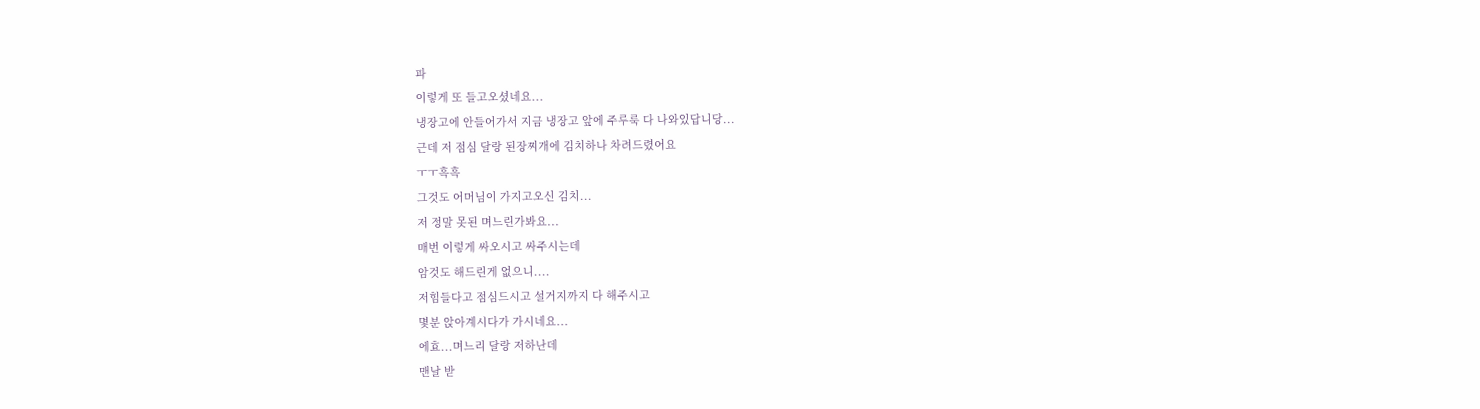파
이렇게 또 들고오셨네요...
냉장고에 안들어가서 지금 냉장고 앞에 주루룩 다 나와있답니당...
근데 저 점심 달랑 된장찌개에 김치하나 차려드렸어요
ㅜㅜ흑흑
그것도 어머님이 가지고오신 김치...
저 정말 못된 며느린가봐요...
매번 이렇게 싸오시고 싸주시는데
암것도 해드린게 없으니....
저힘들다고 점심드시고 설거지까지 다 해주시고
몇분 앉아계시다가 가시네요...
에효...며느리 달랑 저하난데
맨날 받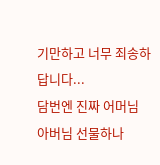기만하고 너무 죄송하답니다...
담번엔 진짜 어머님 아버님 선물하나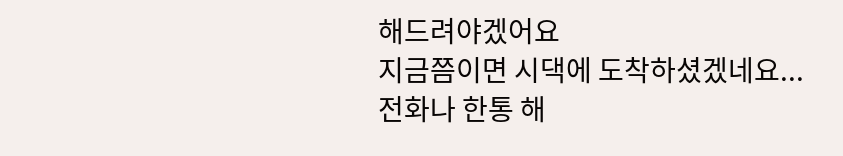해드려야겠어요
지금쯤이면 시댁에 도착하셨겠네요...
전화나 한통 해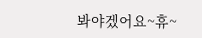봐야겠어요~휴~